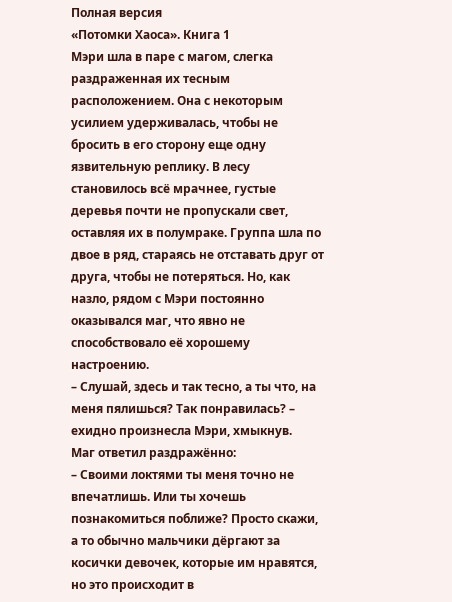Полная версия
«Потомки Хаоса». Книга 1
Мэри шла в паре с магом, слегка раздраженная их тесным расположением. Она с некоторым усилием удерживалась, чтобы не бросить в его сторону еще одну язвительную реплику. В лесу становилось всё мрачнее, густые деревья почти не пропускали свет, оставляя их в полумраке. Группа шла по двое в ряд, стараясь не отставать друг от друга, чтобы не потеряться. Но, как назло, рядом с Мэри постоянно оказывался маг, что явно не способствовало её хорошему настроению.
– Слушай, здесь и так тесно, а ты что, на меня пялишься? Так понравилась? – ехидно произнесла Мэри, хмыкнув.
Маг ответил раздражённо:
– Своими локтями ты меня точно не впечатлишь. Или ты хочешь познакомиться поближе? Просто скажи, а то обычно мальчики дёргают за косички девочек, которые им нравятся, но это происходит в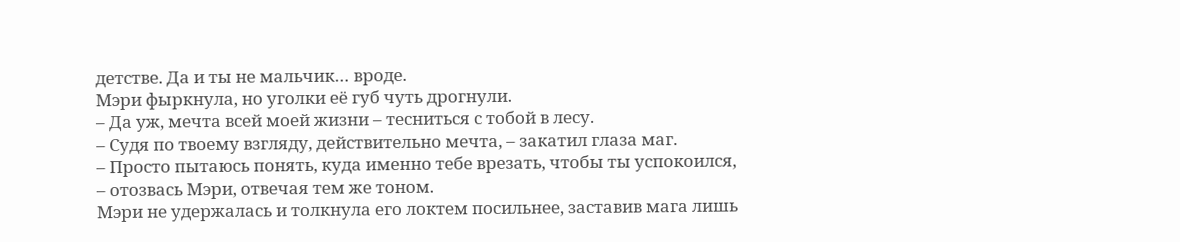детстве. Да и ты не мальчик… вроде.
Мэри фыркнула, но уголки её губ чуть дрогнули.
– Да уж, мечта всей моей жизни – тесниться с тобой в лесу.
– Судя по твоему взгляду, действительно мечта, – закатил глаза маг.
– Просто пытаюсь понять, куда именно тебе врезать, чтобы ты успокоился, – отозвась Мэри, отвечая тем же тоном.
Мэри не удержалась и толкнула его локтем посильнее, заставив мага лишь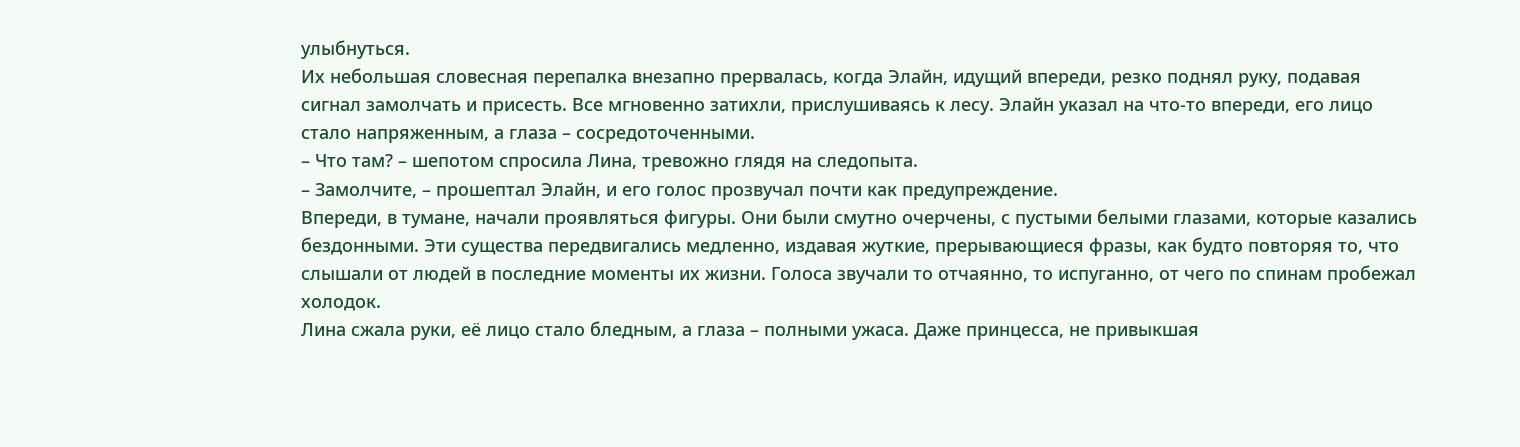улыбнуться.
Их небольшая словесная перепалка внезапно прервалась, когда Элайн, идущий впереди, резко поднял руку, подавая сигнал замолчать и присесть. Все мгновенно затихли, прислушиваясь к лесу. Элайн указал на что-то впереди, его лицо стало напряженным, а глаза – сосредоточенными.
– Что там? – шепотом спросила Лина, тревожно глядя на следопыта.
– Замолчите, – прошептал Элайн, и его голос прозвучал почти как предупреждение.
Впереди, в тумане, начали проявляться фигуры. Они были смутно очерчены, с пустыми белыми глазами, которые казались бездонными. Эти существа передвигались медленно, издавая жуткие, прерывающиеся фразы, как будто повторяя то, что слышали от людей в последние моменты их жизни. Голоса звучали то отчаянно, то испуганно, от чего по спинам пробежал холодок.
Лина сжала руки, её лицо стало бледным, а глаза – полными ужаса. Даже принцесса, не привыкшая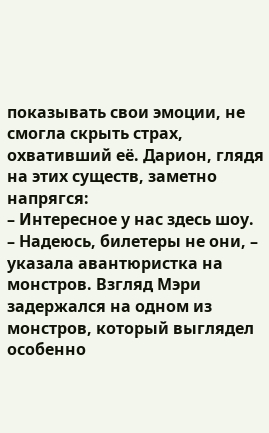показывать свои эмоции, не смогла скрыть страх, охвативший её. Дарион, глядя на этих существ, заметно напрягся:
– Интересное у нас здесь шоу.
– Надеюсь, билетеры не они, – указала авантюристка на монстров. Взгляд Мэри задержался на одном из монстров, который выглядел особенно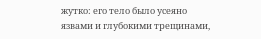жутко: его тело было усеяно язвами и глубокими трещинами,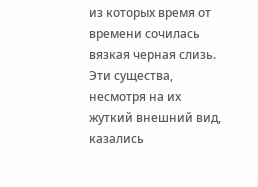из которых время от времени сочилась вязкая черная слизь. Эти существа, несмотря на их жуткий внешний вид, казались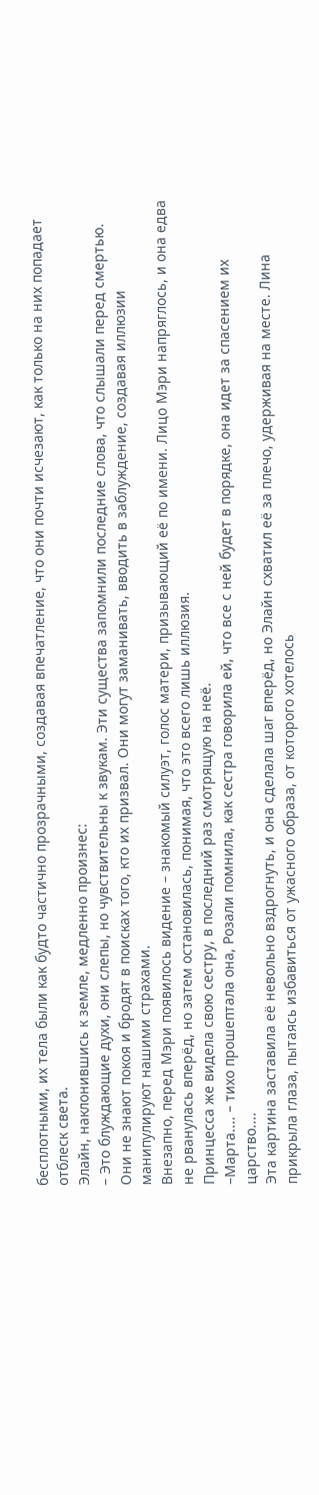бесплотными, их тела были как будто частично прозрачными, создавая впечатление, что они почти исчезают, как только на них попадает отблеск света.
Элайн, наклонившись к земле, медленно произнес:
– Это блуждающие духи, они слепы, но чувствительны к звукам. Эти существа запомнили последние слова, что слышали перед смертью. Они не знают покоя и бродят в поисках того, кто их призвал. Они могут заманивать, вводить в заблуждение, создавая иллюзии манипулируют нашими страхами.
Внезапно, перед Мэри появилось видение – знакомый силуэт, голос матери, призывающий её по имени. Лицо Мэри напряглось, и она едва не рванулась вперёд, но затем остановилась, понимая, что это всего лишь иллюзия.
Принцесса же видела свою сестру, в последний раз смотрящую на неё.
–Марта.... – тихо прошептала она, Розали помнила, как сестра говорила ей, что все с ней будет в порядке, она идет за спасением их царство....
Эта картина заставила её невольно вздрогнуть, и она сделала шаг вперёд, но Элайн схватил её за плечо, удерживая на месте. Лина прикрыла глаза, пытаясь избавиться от ужасного образа, от которого хотелось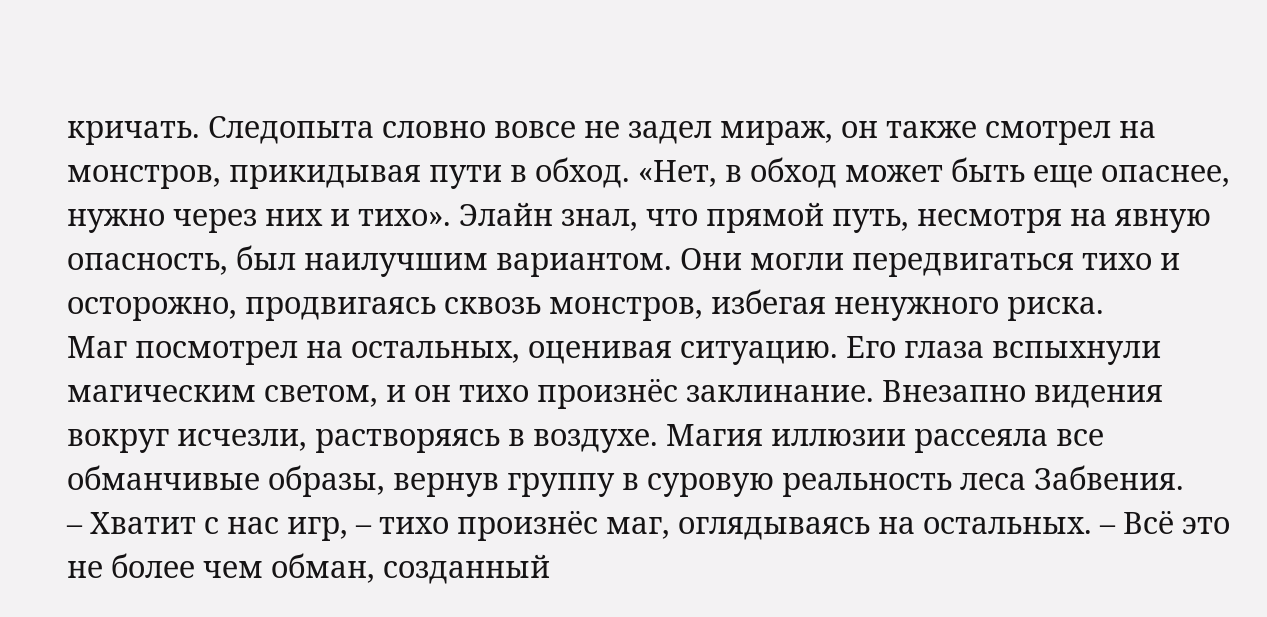кричать. Следопыта словно вовсе не задел мираж, он также смотрел на монстров, прикидывая пути в обход. «Нет, в обход может быть еще опаснее, нужно через них и тихо». Элайн знал, что прямой путь, несмотря на явную опасность, был наилучшим вариантом. Они могли передвигаться тихо и осторожно, продвигаясь сквозь монстров, избегая ненужного риска.
Маг посмотрел на остальных, оценивая ситуацию. Его глаза вспыхнули магическим светом, и он тихо произнёс заклинание. Внезапно видения вокруг исчезли, растворяясь в воздухе. Магия иллюзии рассеяла все обманчивые образы, вернув группу в суровую реальность леса Забвения.
– Хватит с нас игр, – тихо произнёс маг, оглядываясь на остальных. – Всё это не более чем обман, созданный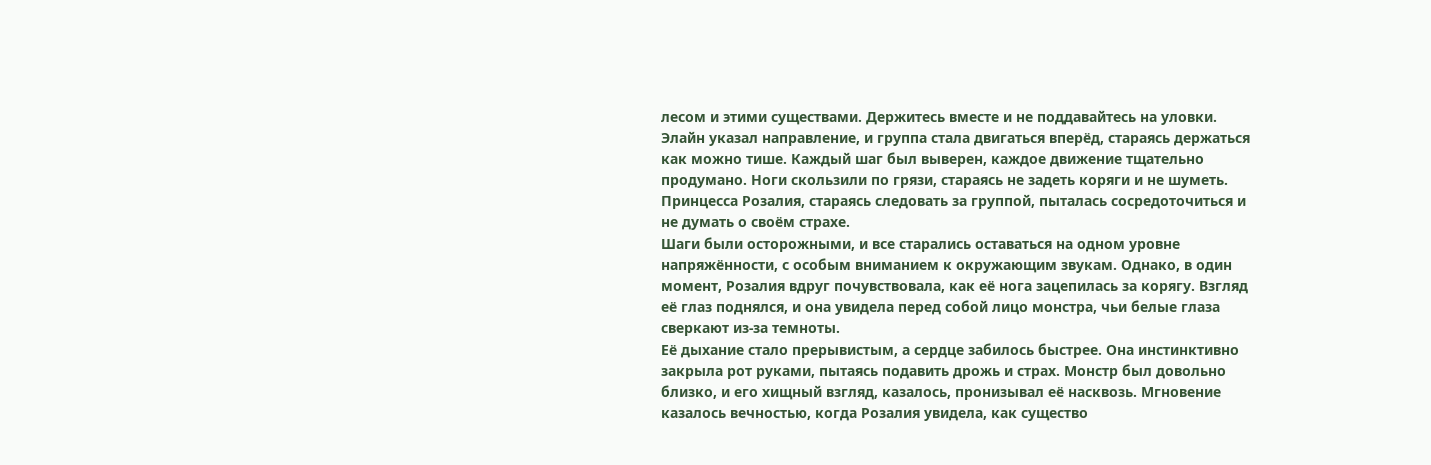лесом и этими существами. Держитесь вместе и не поддавайтесь на уловки.
Элайн указал направление, и группа стала двигаться вперёд, стараясь держаться как можно тише. Каждый шаг был выверен, каждое движение тщательно продумано. Ноги скользили по грязи, стараясь не задеть коряги и не шуметь. Принцесса Розалия, стараясь следовать за группой, пыталась сосредоточиться и не думать о своём страхе.
Шаги были осторожными, и все старались оставаться на одном уровне напряжённости, с особым вниманием к окружающим звукам. Однако, в один момент, Розалия вдруг почувствовала, как её нога зацепилась за корягу. Взгляд её глаз поднялся, и она увидела перед собой лицо монстра, чьи белые глаза сверкают из-за темноты.
Её дыхание стало прерывистым, а сердце забилось быстрее. Она инстинктивно закрыла рот руками, пытаясь подавить дрожь и страх. Монстр был довольно близко, и его хищный взгляд, казалось, пронизывал её насквозь. Мгновение казалось вечностью, когда Розалия увидела, как существо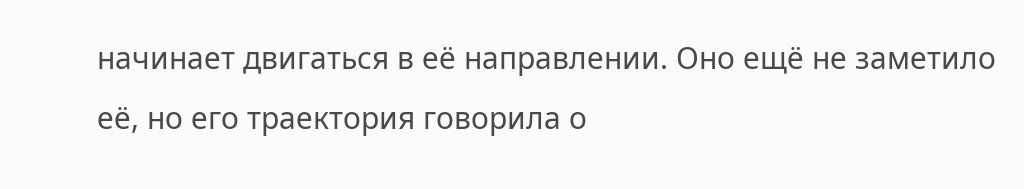начинает двигаться в её направлении. Оно ещё не заметило её, но его траектория говорила о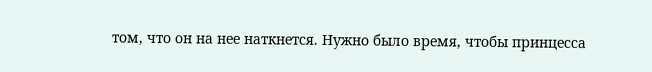том, что он на нее наткнется. Нужно было время, чтобы принцесса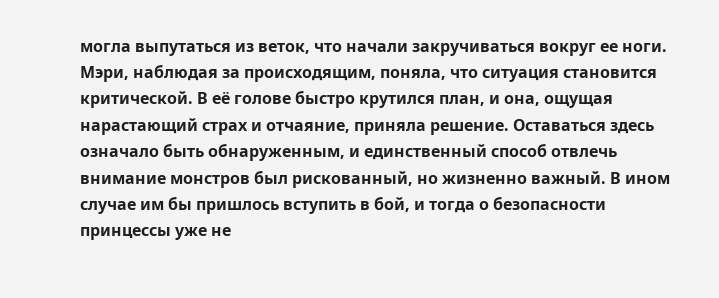могла выпутаться из веток, что начали закручиваться вокруг ее ноги.
Мэри, наблюдая за происходящим, поняла, что ситуация становится критической. В её голове быстро крутился план, и она, ощущая нарастающий страх и отчаяние, приняла решение. Оставаться здесь означало быть обнаруженным, и единственный способ отвлечь внимание монстров был рискованный, но жизненно важный. В ином случае им бы пришлось вступить в бой, и тогда о безопасности принцессы уже не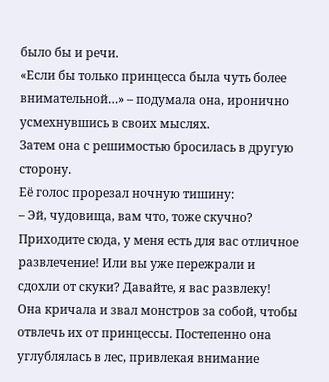было бы и речи.
«Если бы только принцесса была чуть более внимательной…» – подумала она, иронично усмехнувшись в своих мыслях.
Затем она с решимостью бросилась в другую сторону.
Её голос прорезал ночную тишину:
– Эй, чудовища, вам что, тоже скучно? Приходите сюда, у меня есть для вас отличное развлечение! Или вы уже пережрали и сдохли от скуки? Давайте, я вас развлеку!
Она кричала и звал монстров за собой, чтобы отвлечь их от принцессы. Постепенно она углублялась в лес, привлекая внимание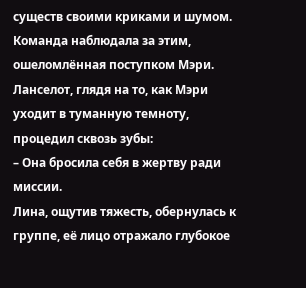существ своими криками и шумом.
Команда наблюдала за этим, ошеломлённая поступком Мэри. Ланселот, глядя на то, как Мэри уходит в туманную темноту, процедил сквозь зубы:
– Она бросила себя в жертву ради миссии.
Лина, ощутив тяжесть, обернулась к группе, её лицо отражало глубокое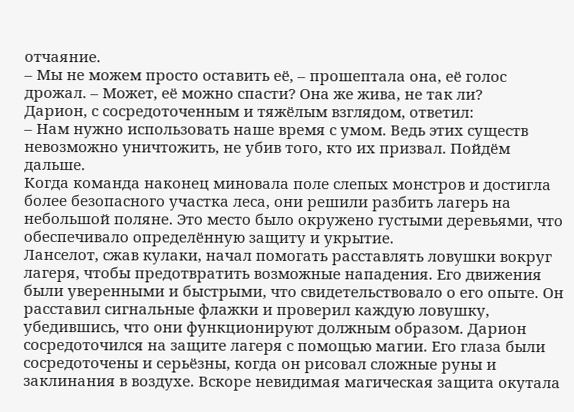отчаяние.
– Мы не можем просто оставить её, – прошептала она, её голос дрожал. – Может, её можно спасти? Она же жива, не так ли?
Дарион, с сосредоточенным и тяжёлым взглядом, ответил:
– Нам нужно использовать наше время с умом. Ведь этих существ невозможно уничтожить, не убив того, кто их призвал. Пойдём дальше.
Когда команда наконец миновала поле слепых монстров и достигла более безопасного участка леса, они решили разбить лагерь на небольшой поляне. Это место было окружено густыми деревьями, что обеспечивало определённую защиту и укрытие.
Ланселот, сжав кулаки, начал помогать расставлять ловушки вокруг лагеря, чтобы предотвратить возможные нападения. Его движения были уверенными и быстрыми, что свидетельствовало о его опыте. Он расставил сигнальные флажки и проверил каждую ловушку, убедившись, что они функционируют должным образом. Дарион сосредоточился на защите лагеря с помощью магии. Его глаза были сосредоточены и серьёзны, когда он рисовал сложные руны и заклинания в воздухе. Вскоре невидимая магическая защита окутала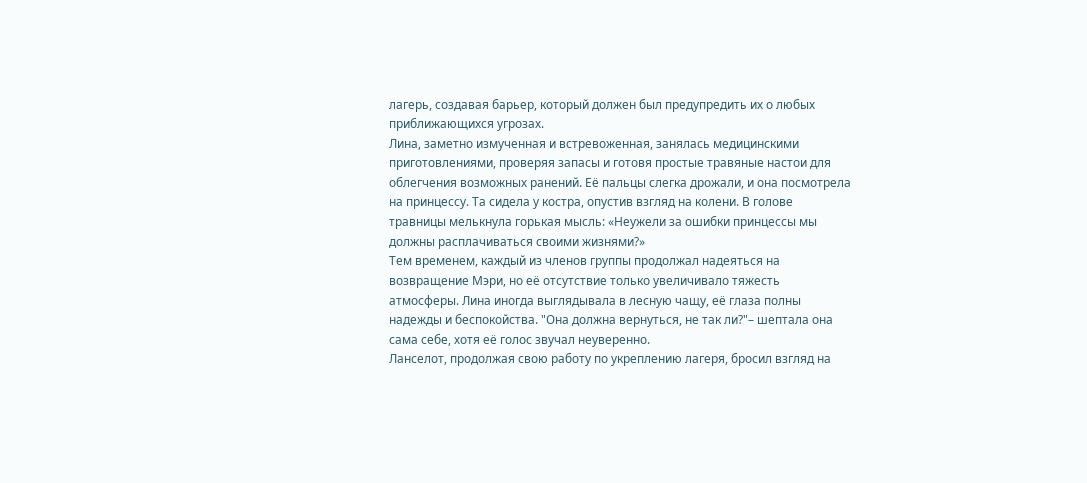лагерь, создавая барьер, который должен был предупредить их о любых приближающихся угрозах.
Лина, заметно измученная и встревоженная, занялась медицинскими приготовлениями, проверяя запасы и готовя простые травяные настои для облегчения возможных ранений. Её пальцы слегка дрожали, и она посмотрела на принцессу. Та сидела у костра, опустив взгляд на колени. В голове травницы мелькнула горькая мысль: «Неужели за ошибки принцессы мы должны расплачиваться своими жизнями?»
Тем временем, каждый из членов группы продолжал надеяться на возвращение Мэри, но её отсутствие только увеличивало тяжесть атмосферы. Лина иногда выглядывала в лесную чащу, её глаза полны надежды и беспокойства. "Она должна вернуться, не так ли?"– шептала она сама себе, хотя её голос звучал неуверенно.
Ланселот, продолжая свою работу по укреплению лагеря, бросил взгляд на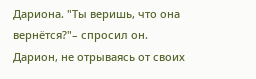Дариона. "Ты веришь, что она вернётся?"– спросил он.
Дарион, не отрываясь от своих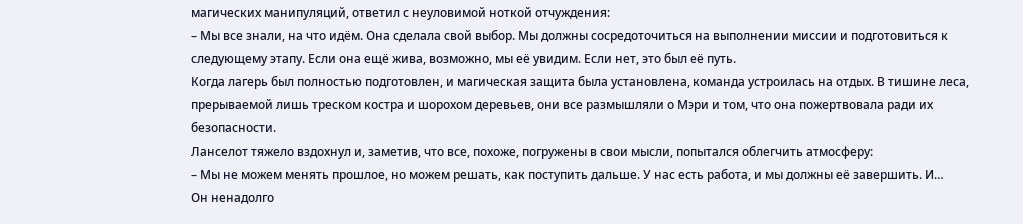магических манипуляций, ответил с неуловимой ноткой отчуждения:
– Мы все знали, на что идём. Она сделала свой выбор. Мы должны сосредоточиться на выполнении миссии и подготовиться к следующему этапу. Если она ещё жива, возможно, мы её увидим. Если нет, это был её путь.
Когда лагерь был полностью подготовлен, и магическая защита была установлена, команда устроилась на отдых. В тишине леса, прерываемой лишь треском костра и шорохом деревьев, они все размышляли о Мэри и том, что она пожертвовала ради их безопасности.
Ланселот тяжело вздохнул и, заметив, что все, похоже, погружены в свои мысли, попытался облегчить атмосферу:
– Мы не можем менять прошлое, но можем решать, как поступить дальше. У нас есть работа, и мы должны её завершить. И…
Он ненадолго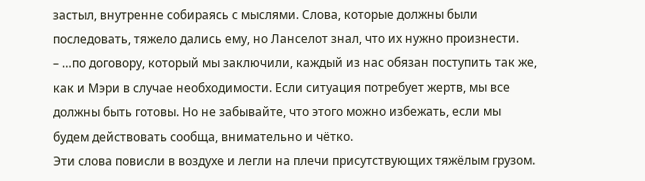застыл, внутренне собираясь с мыслями. Слова, которые должны были последовать, тяжело дались ему, но Ланселот знал, что их нужно произнести.
– …по договору, который мы заключили, каждый из нас обязан поступить так же, как и Мэри в случае необходимости. Если ситуация потребует жертв, мы все должны быть готовы. Но не забывайте, что этого можно избежать, если мы будем действовать сообща, внимательно и чётко.
Эти слова повисли в воздухе и легли на плечи присутствующих тяжёлым грузом.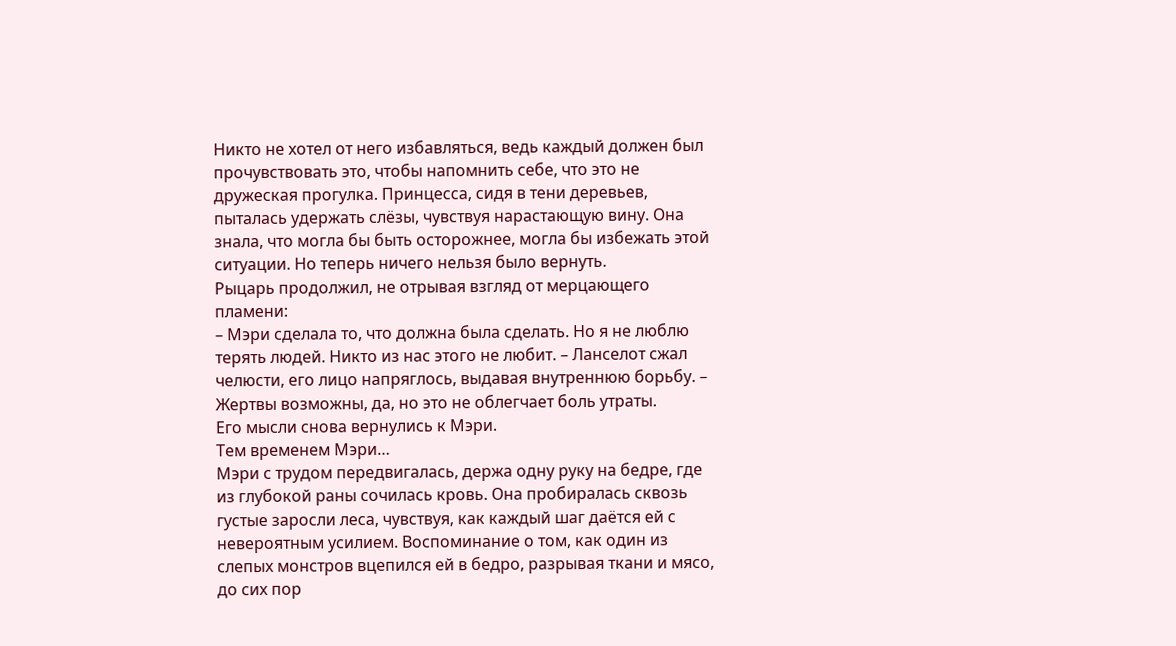Никто не хотел от него избавляться, ведь каждый должен был прочувствовать это, чтобы напомнить себе, что это не дружеская прогулка. Принцесса, сидя в тени деревьев, пыталась удержать слёзы, чувствуя нарастающую вину. Она знала, что могла бы быть осторожнее, могла бы избежать этой ситуации. Но теперь ничего нельзя было вернуть.
Рыцарь продолжил, не отрывая взгляд от мерцающего пламени:
– Мэри сделала то, что должна была сделать. Но я не люблю терять людей. Никто из нас этого не любит. – Ланселот сжал челюсти, его лицо напряглось, выдавая внутреннюю борьбу. – Жертвы возможны, да, но это не облегчает боль утраты.
Его мысли снова вернулись к Мэри.
Тем временем Мэри…
Мэри с трудом передвигалась, держа одну руку на бедре, где из глубокой раны сочилась кровь. Она пробиралась сквозь густые заросли леса, чувствуя, как каждый шаг даётся ей с невероятным усилием. Воспоминание о том, как один из слепых монстров вцепился ей в бедро, разрывая ткани и мясо, до сих пор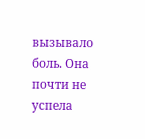вызывало боль. Она почти не успела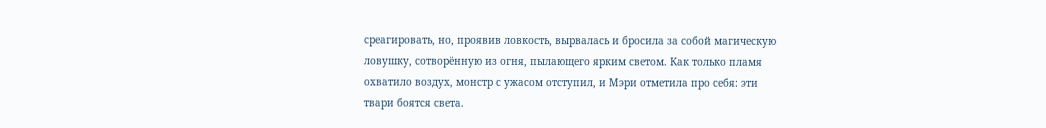среагировать, но, проявив ловкость, вырвалась и бросила за собой магическую ловушку, сотворённую из огня, пылающего ярким светом. Как только пламя охватило воздух, монстр с ужасом отступил, и Мэри отметила про себя: эти твари боятся света.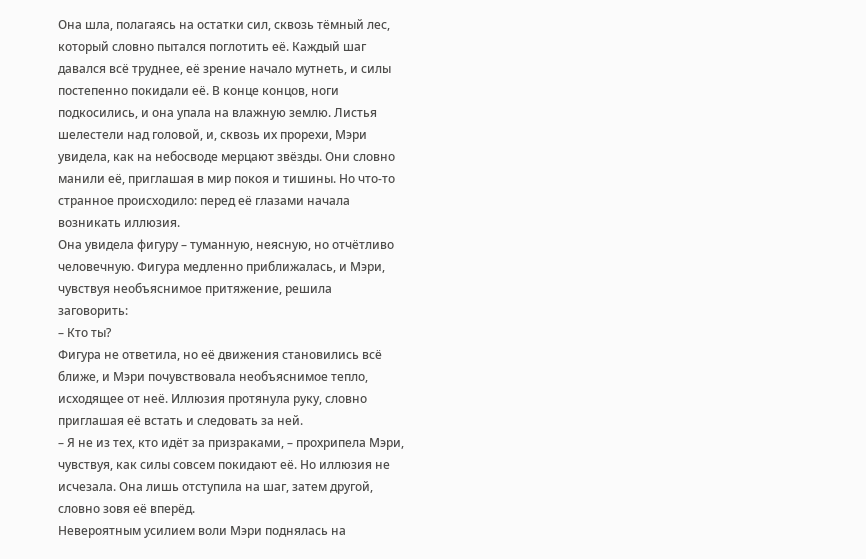Она шла, полагаясь на остатки сил, сквозь тёмный лес, который словно пытался поглотить её. Каждый шаг давался всё труднее, её зрение начало мутнеть, и силы постепенно покидали её. В конце концов, ноги подкосились, и она упала на влажную землю. Листья шелестели над головой, и, сквозь их прорехи, Мэри увидела, как на небосводе мерцают звёзды. Они словно манили её, приглашая в мир покоя и тишины. Но что-то странное происходило: перед её глазами начала возникать иллюзия.
Она увидела фигуру – туманную, неясную, но отчётливо человечную. Фигура медленно приближалась, и Мэри, чувствуя необъяснимое притяжение, решила заговорить:
– Кто ты?
Фигура не ответила, но её движения становились всё ближе, и Мэри почувствовала необъяснимое тепло, исходящее от неё. Иллюзия протянула руку, словно приглашая её встать и следовать за ней.
– Я не из тех, кто идёт за призраками, – прохрипела Мэри, чувствуя, как силы совсем покидают её. Но иллюзия не исчезала. Она лишь отступила на шаг, затем другой, словно зовя её вперёд.
Невероятным усилием воли Мэри поднялась на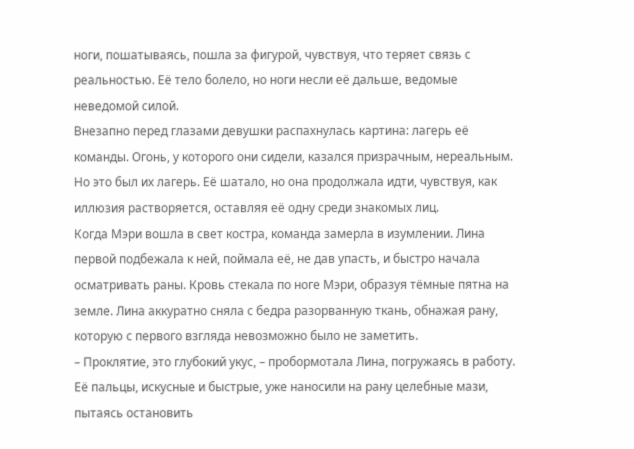ноги, пошатываясь, пошла за фигурой, чувствуя, что теряет связь с реальностью. Её тело болело, но ноги несли её дальше, ведомые неведомой силой.
Внезапно перед глазами девушки распахнулась картина: лагерь её команды. Огонь, у которого они сидели, казался призрачным, нереальным. Но это был их лагерь. Её шатало, но она продолжала идти, чувствуя, как иллюзия растворяется, оставляя её одну среди знакомых лиц.
Когда Мэри вошла в свет костра, команда замерла в изумлении. Лина первой подбежала к ней, поймала её, не дав упасть, и быстро начала осматривать раны. Кровь стекала по ноге Мэри, образуя тёмные пятна на земле. Лина аккуратно сняла с бедра разорванную ткань, обнажая рану, которую с первого взгляда невозможно было не заметить.
– Проклятие, это глубокий укус, – пробормотала Лина, погружаясь в работу. Её пальцы, искусные и быстрые, уже наносили на рану целебные мази, пытаясь остановить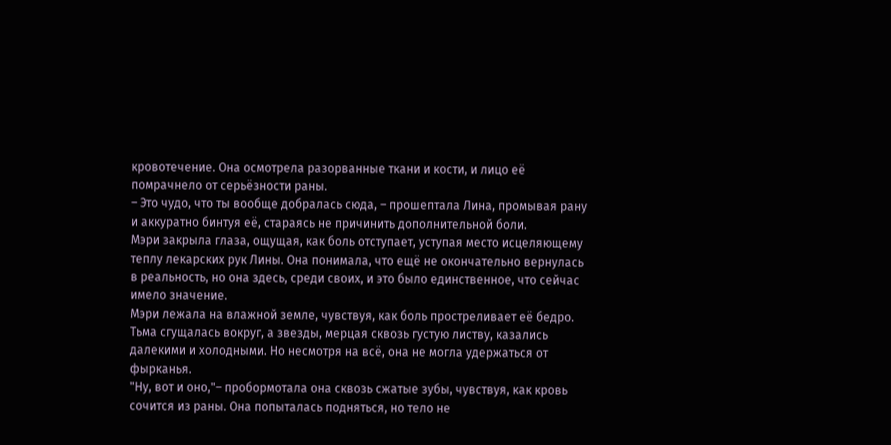кровотечение. Она осмотрела разорванные ткани и кости, и лицо её помрачнело от серьёзности раны.
– Это чудо, что ты вообще добралась сюда, – прошептала Лина, промывая рану и аккуратно бинтуя её, стараясь не причинить дополнительной боли.
Мэри закрыла глаза, ощущая, как боль отступает, уступая место исцеляющему теплу лекарских рук Лины. Она понимала, что ещё не окончательно вернулась в реальность, но она здесь, среди своих, и это было единственное, что сейчас имело значение.
Мэри лежала на влажной земле, чувствуя, как боль простреливает её бедро. Тьма сгущалась вокруг, а звезды, мерцая сквозь густую листву, казались далекими и холодными. Но несмотря на всё, она не могла удержаться от фырканья.
"Ну, вот и оно,"– пробормотала она сквозь сжатые зубы, чувствуя, как кровь сочится из раны. Она попыталась подняться, но тело не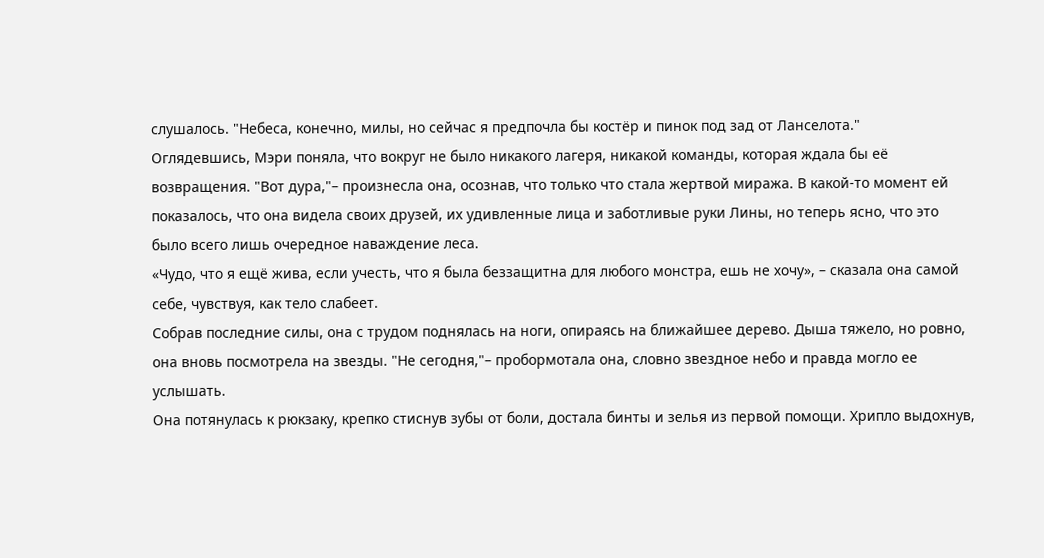слушалось. "Небеса, конечно, милы, но сейчас я предпочла бы костёр и пинок под зад от Ланселота."
Оглядевшись, Мэри поняла, что вокруг не было никакого лагеря, никакой команды, которая ждала бы её возвращения. "Вот дура,"– произнесла она, осознав, что только что стала жертвой миража. В какой-то момент ей показалось, что она видела своих друзей, их удивленные лица и заботливые руки Лины, но теперь ясно, что это было всего лишь очередное наваждение леса.
«Чудо, что я ещё жива, если учесть, что я была беззащитна для любого монстра, ешь не хочу», – сказала она самой себе, чувствуя, как тело слабеет.
Собрав последние силы, она с трудом поднялась на ноги, опираясь на ближайшее дерево. Дыша тяжело, но ровно, она вновь посмотрела на звезды. "Не сегодня,"– пробормотала она, словно звездное небо и правда могло ее услышать.
Она потянулась к рюкзаку, крепко стиснув зубы от боли, достала бинты и зелья из первой помощи. Хрипло выдохнув,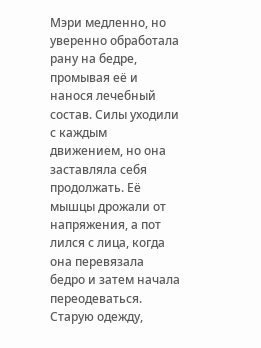Мэри медленно, но уверенно обработала рану на бедре, промывая её и нанося лечебный состав. Силы уходили с каждым движением, но она заставляла себя продолжать. Её мышцы дрожали от напряжения, а пот лился с лица, когда она перевязала бедро и затем начала переодеваться. Старую одежду,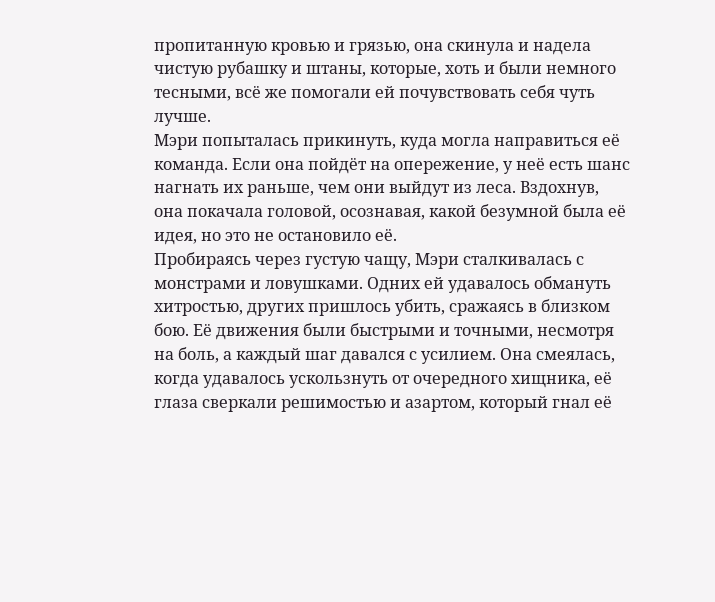пропитанную кровью и грязью, она скинула и надела чистую рубашку и штаны, которые, хоть и были немного тесными, всё же помогали ей почувствовать себя чуть лучше.
Мэри попыталась прикинуть, куда могла направиться её команда. Если она пойдёт на опережение, у неё есть шанс нагнать их раньше, чем они выйдут из леса. Вздохнув, она покачала головой, осознавая, какой безумной была её идея, но это не остановило её.
Пробираясь через густую чащу, Мэри сталкивалась с монстрами и ловушками. Одних ей удавалось обмануть хитростью, других пришлось убить, сражаясь в близком бою. Её движения были быстрыми и точными, несмотря на боль, а каждый шаг давался с усилием. Она смеялась, когда удавалось ускользнуть от очередного хищника, её глаза сверкали решимостью и азартом, который гнал её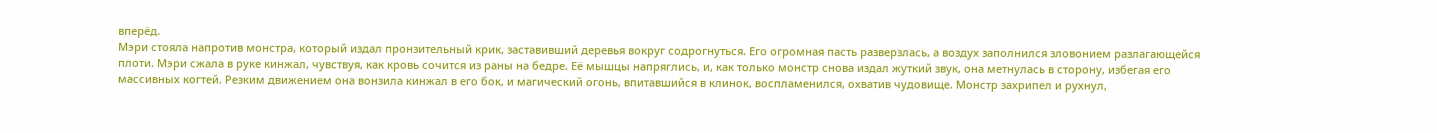вперёд.
Мэри стояла напротив монстра, который издал пронзительный крик, заставивший деревья вокруг содрогнуться. Его огромная пасть разверзлась, а воздух заполнился зловонием разлагающейся плоти. Мэри сжала в руке кинжал, чувствуя, как кровь сочится из раны на бедре. Её мышцы напряглись, и, как только монстр снова издал жуткий звук, она метнулась в сторону, избегая его массивных когтей. Резким движением она вонзила кинжал в его бок, и магический огонь, впитавшийся в клинок, воспламенился, охватив чудовище. Монстр захрипел и рухнул,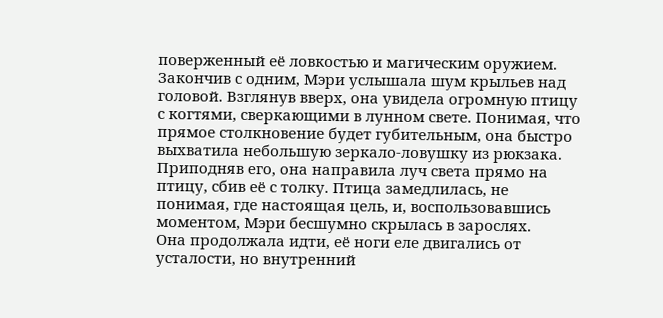поверженный её ловкостью и магическим оружием.
Закончив с одним, Мэри услышала шум крыльев над головой. Взглянув вверх, она увидела огромную птицу с когтями, сверкающими в лунном свете. Понимая, что прямое столкновение будет губительным, она быстро выхватила небольшую зеркало-ловушку из рюкзака. Приподняв его, она направила луч света прямо на птицу, сбив её с толку. Птица замедлилась, не понимая, где настоящая цель, и, воспользовавшись моментом, Мэри бесшумно скрылась в зарослях.
Она продолжала идти, её ноги еле двигались от усталости, но внутренний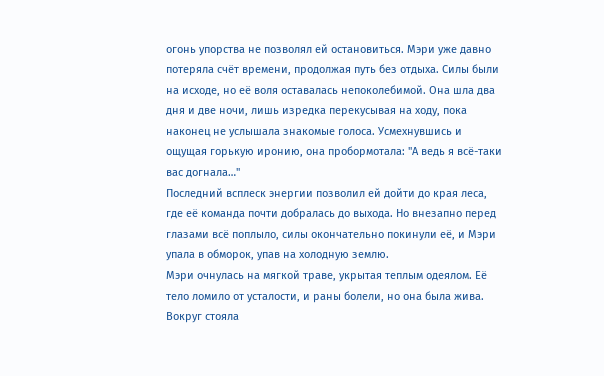огонь упорства не позволял ей остановиться. Мэри уже давно потеряла счёт времени, продолжая путь без отдыха. Силы были на исходе, но её воля оставалась непоколебимой. Она шла два дня и две ночи, лишь изредка перекусывая на ходу, пока наконец не услышала знакомые голоса. Усмехнувшись и ощущая горькую иронию, она пробормотала: "А ведь я всё-таки вас догнала…"
Последний всплеск энергии позволил ей дойти до края леса, где её команда почти добралась до выхода. Но внезапно перед глазами всё поплыло, силы окончательно покинули её, и Мэри упала в обморок, упав на холодную землю.
Мэри очнулась на мягкой траве, укрытая теплым одеялом. Её тело ломило от усталости, и раны болели, но она была жива. Вокруг стояла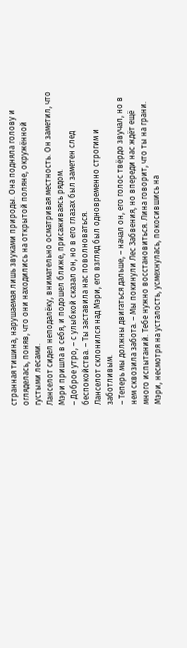странная тишина, нарушаемая лишь звуками природы. Она подняла голову и огляделась, поняв, что они находились на открытой поляне, окружённой густыми лесами.
Ланселот сидел неподалёку, внимательно осматривая местность. Он заметил, что Мэри пришла в себя, и подошел ближе, присаживаясь рядом.
– Доброе утро, – с улыбкой сказал он, но в его глазах был заметен след беспокойства. – Ты заставила нас поволноваться.
Ланселот склонился над Мэри, его взгляд был одновременно строгим и заботливым.
– Теперь мы должны двигаться дальше, – начал он, его голос твёрдо звучал, но в нем сквозила забота. – Мы покинули Лес Забвения, но впереди нас ждёт ещё много испытаний. Тебе нужно восстановиться. Лина говорит, что ты на грани.
Мэри, несмотря на усталость, усмехнулась, покосившись на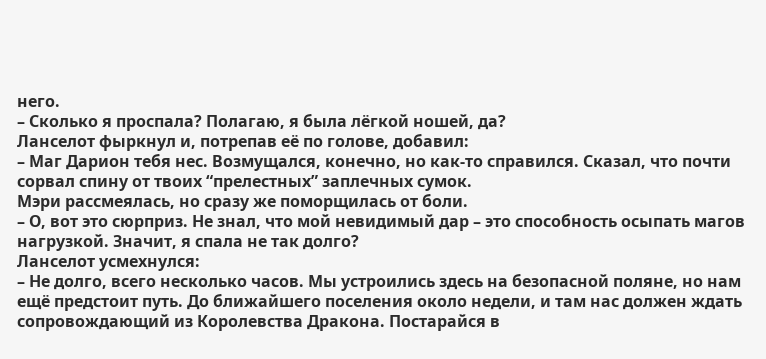него.
– Сколько я проспала? Полагаю, я была лёгкой ношей, да?
Ланселот фыркнул и, потрепав её по голове, добавил:
– Маг Дарион тебя нес. Возмущался, конечно, но как-то справился. Сказал, что почти сорвал спину от твоих “прелестных” заплечных сумок.
Мэри рассмеялась, но сразу же поморщилась от боли.
– О, вот это сюрприз. Не знал, что мой невидимый дар – это способность осыпать магов нагрузкой. Значит, я спала не так долго?
Ланселот усмехнулся:
– Не долго, всего несколько часов. Мы устроились здесь на безопасной поляне, но нам ещё предстоит путь. До ближайшего поселения около недели, и там нас должен ждать сопровождающий из Королевства Дракона. Постарайся в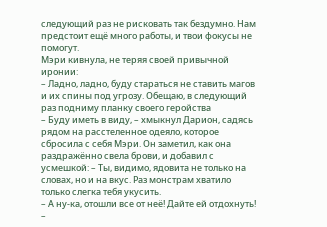следующий раз не рисковать так бездумно. Нам предстоит ещё много работы, и твои фокусы не помогут.
Мэри кивнула, не теряя своей привычной иронии:
– Ладно, ладно, буду стараться не ставить магов и их спины под угрозу. Обещаю, в следующий раз подниму планку своего геройства
– Буду иметь в виду, – хмыкнул Дарион, садясь рядом на расстеленное одеяло, которое сбросила с себя Мэри. Он заметил, как она раздражённо свела брови, и добавил с усмешкой: – Ты, видимо, ядовита не только на словах, но и на вкус. Раз монстрам хватило только слегка тебя укусить.
– А ну-ка, отошли все от неё! Дайте ей отдохнуть! –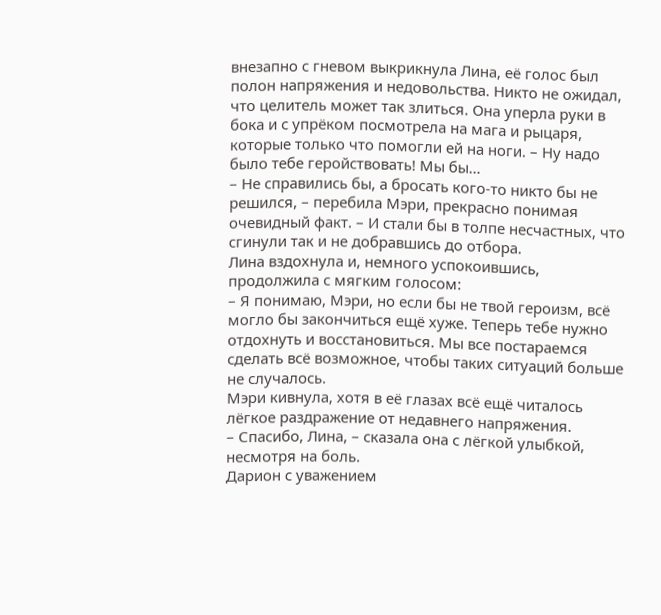внезапно с гневом выкрикнула Лина, её голос был полон напряжения и недовольства. Никто не ожидал, что целитель может так злиться. Она уперла руки в бока и с упрёком посмотрела на мага и рыцаря, которые только что помогли ей на ноги. – Ну надо было тебе геройствовать! Мы бы…
– Не справились бы, а бросать кого-то никто бы не решился, – перебила Мэри, прекрасно понимая очевидный факт. – И стали бы в толпе несчастных, что сгинули так и не добравшись до отбора.
Лина вздохнула и, немного успокоившись, продолжила с мягким голосом:
– Я понимаю, Мэри, но если бы не твой героизм, всё могло бы закончиться ещё хуже. Теперь тебе нужно отдохнуть и восстановиться. Мы все постараемся сделать всё возможное, чтобы таких ситуаций больше не случалось.
Мэри кивнула, хотя в её глазах всё ещё читалось лёгкое раздражение от недавнего напряжения.
– Спасибо, Лина, – сказала она с лёгкой улыбкой, несмотря на боль.
Дарион с уважением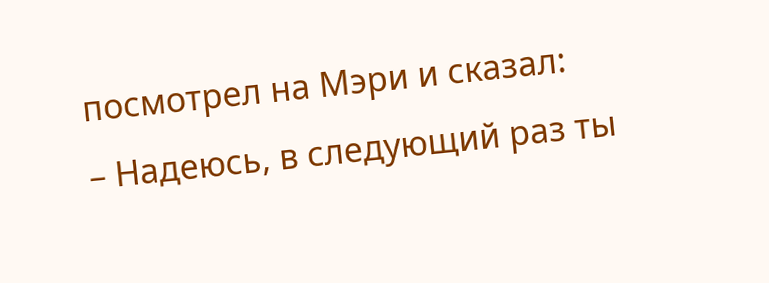посмотрел на Мэри и сказал:
– Надеюсь, в следующий раз ты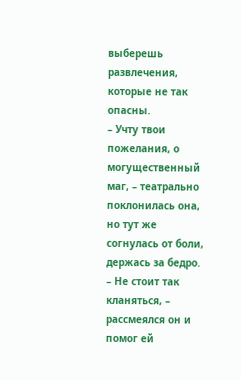выберешь развлечения, которые не так опасны.
– Учту твои пожелания, о могущественный маг, – театрально поклонилась она, но тут же согнулась от боли, держась за бедро.
– Не стоит так кланяться, – рассмеялся он и помог ей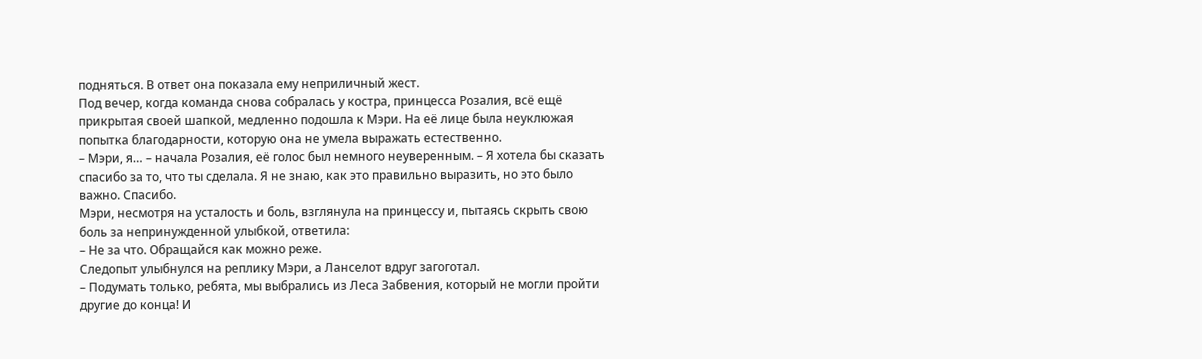подняться. В ответ она показала ему неприличный жест.
Под вечер, когда команда снова собралась у костра, принцесса Розалия, всё ещё прикрытая своей шапкой, медленно подошла к Мэри. На её лице была неуклюжая попытка благодарности, которую она не умела выражать естественно.
– Мэри, я… – начала Розалия, её голос был немного неуверенным. – Я хотела бы сказать спасибо за то, что ты сделала. Я не знаю, как это правильно выразить, но это было важно. Спасибо.
Мэри, несмотря на усталость и боль, взглянула на принцессу и, пытаясь скрыть свою боль за непринужденной улыбкой, ответила:
– Не за что. Обращайся как можно реже.
Следопыт улыбнулся на реплику Мэри, а Ланселот вдруг загоготал.
– Подумать только, ребята, мы выбрались из Леса Забвения, который не могли пройти другие до конца! И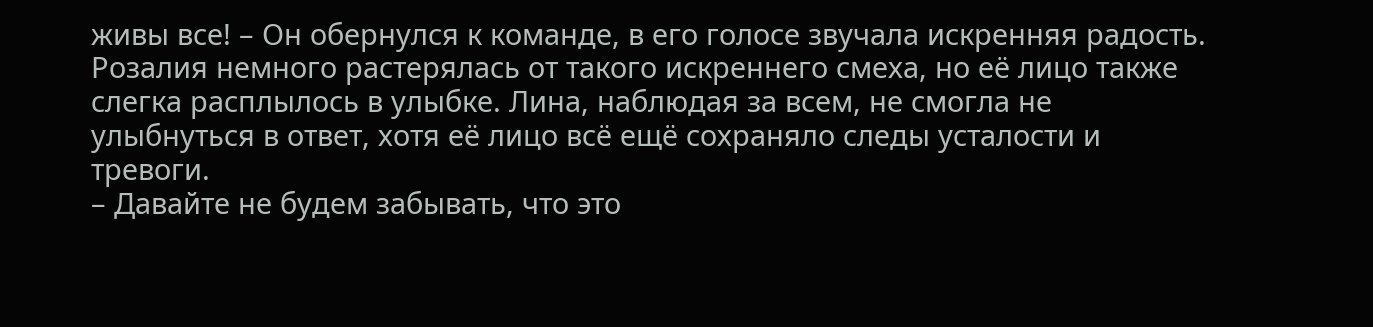живы все! – Он обернулся к команде, в его голосе звучала искренняя радость.
Розалия немного растерялась от такого искреннего смеха, но её лицо также слегка расплылось в улыбке. Лина, наблюдая за всем, не смогла не улыбнуться в ответ, хотя её лицо всё ещё сохраняло следы усталости и тревоги.
– Давайте не будем забывать, что это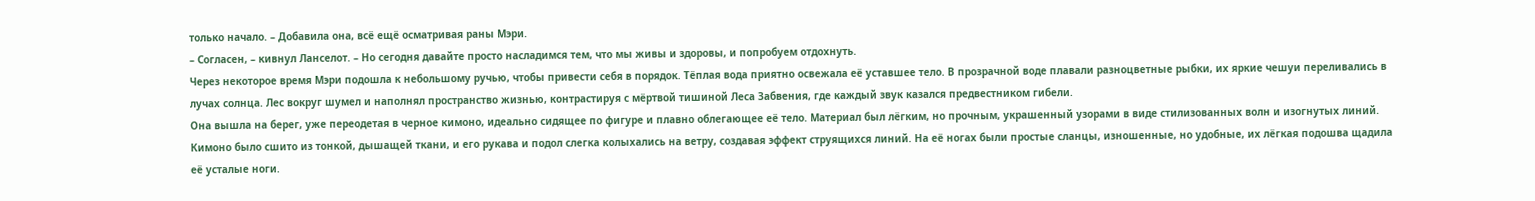только начало. – Добавила она, всё ещё осматривая раны Мэри.
– Согласен, – кивнул Ланселот. – Но сегодня давайте просто насладимся тем, что мы живы и здоровы, и попробуем отдохнуть.
Через некоторое время Мэри подошла к небольшому ручью, чтобы привести себя в порядок. Тёплая вода приятно освежала её уставшее тело. В прозрачной воде плавали разноцветные рыбки, их яркие чешуи переливались в лучах солнца. Лес вокруг шумел и наполнял пространство жизнью, контрастируя с мёртвой тишиной Леса Забвения, где каждый звук казался предвестником гибели.
Она вышла на берег, уже переодетая в черное кимоно, идеально сидящее по фигуре и плавно облегающее её тело. Материал был лёгким, но прочным, украшенный узорами в виде стилизованных волн и изогнутых линий. Кимоно было сшито из тонкой, дышащей ткани, и его рукава и подол слегка колыхались на ветру, создавая эффект струящихся линий. На её ногах были простые сланцы, изношенные, но удобные, их лёгкая подошва щадила её усталые ноги.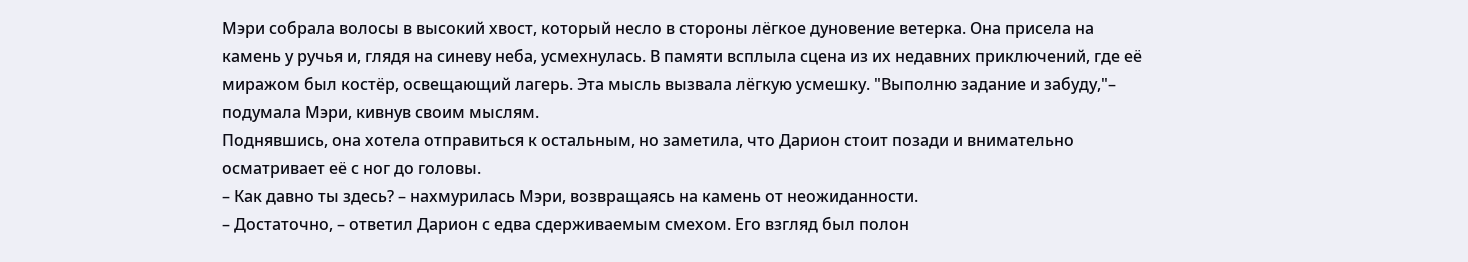Мэри собрала волосы в высокий хвост, который несло в стороны лёгкое дуновение ветерка. Она присела на камень у ручья и, глядя на синеву неба, усмехнулась. В памяти всплыла сцена из их недавних приключений, где её миражом был костёр, освещающий лагерь. Эта мысль вызвала лёгкую усмешку. "Выполню задание и забуду,"– подумала Мэри, кивнув своим мыслям.
Поднявшись, она хотела отправиться к остальным, но заметила, что Дарион стоит позади и внимательно осматривает её с ног до головы.
– Как давно ты здесь? – нахмурилась Мэри, возвращаясь на камень от неожиданности.
– Достаточно, – ответил Дарион с едва сдерживаемым смехом. Его взгляд был полон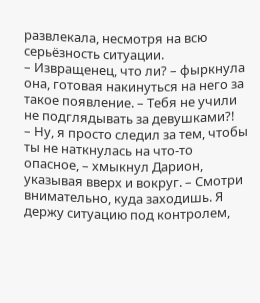развлекала, несмотря на всю серьёзность ситуации.
– Извращенец, что ли? – фыркнула она, готовая накинуться на него за такое появление. – Тебя не учили не подглядывать за девушками?!
– Ну, я просто следил за тем, чтобы ты не наткнулась на что-то опасное, – хмыкнул Дарион, указывая вверх и вокруг. – Смотри внимательно, куда заходишь. Я держу ситуацию под контролем,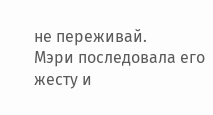не переживай.
Мэри последовала его жесту и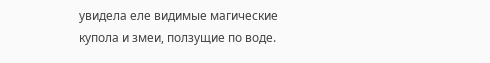увидела еле видимые магические купола и змеи, ползущие по воде.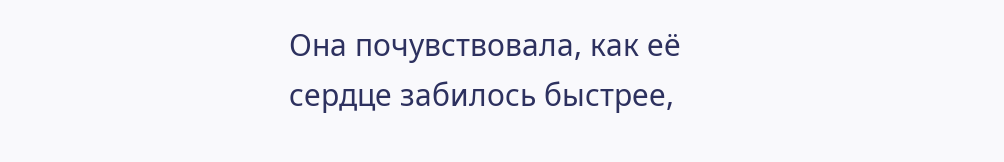Она почувствовала, как её сердце забилось быстрее,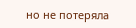но не потеряла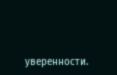уверенности.